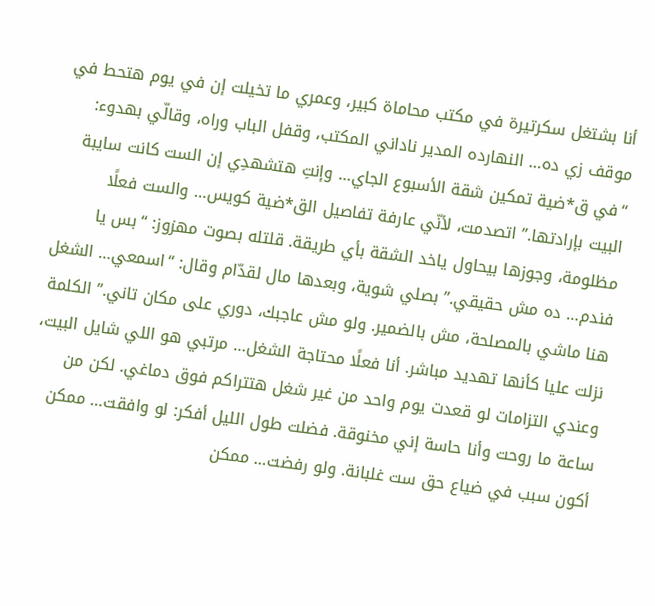أنا بشتغل سكرتيرة في مكتب محاماة كبير، وعمري ما تخيلت إن في يوم هتحط في موقف زي ده… النهارده المدير ناداني المكتب، وقفل الباب وراه، وقالّي بهدوء: “في ق*ضية تمكين شقة الأسبوع الجاي… وإنتِ هتشهدِي إن الست كانت سايبة البيت بإرادتها.” اتصدمت، لأنّي عارفة تفاصيل الق*ضية كويس… والست فعلًا مظلومة، وجوزها بيحاول ياخد الشقة بأي طريقة. قلتله بصوت مهزوز: “بس يا فندم… ده مش حقيقي.” بصلي شوية، وبعدها مال لقدّام وقال: “اسمعي… الشغل هنا ماشي بالمصلحة، مش بالضمير. ولو مش عاجبك، دوري على مكان تاني.” الكلمة نزلت عليا كأنها تهديد مباشر. أنا فعلًا محتاجة الشغل… مرتبي هو اللي شايل البيت، وعندي التزامات لو قعدت يوم واحد من غير شغل هتتراكم فوق دماغي. لكن من ساعة ما روحت وأنا حاسة إني مخنوقة. فضلت طول الليل أفكر: لو وافقت… ممكن أكون سبب في ضياع حق ست غلبانة. ولو رفضت… ممكن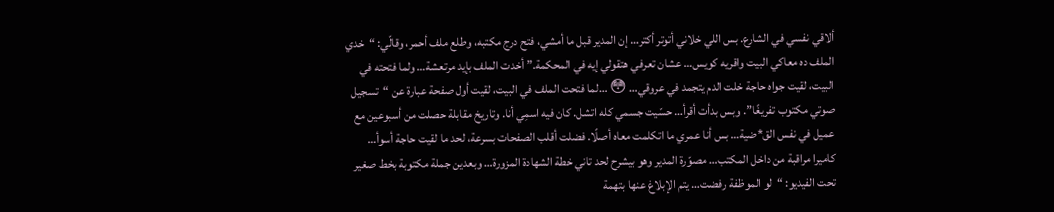ألاقي نفسي في الشارع. بس اللي خلاني أتوتر أكتر… إن المدير قبل ما أمشي، فتح درج مكتبه، وطلع ملف أحمر، وقالّي: “خدي الملف ده معاكي البيت واقريه كويس… عشان تعرفي هتقولي إيه في المحكمة.” أخدت الملف بإيد مرتعشة… ولما فتحته في البيت، لقيت جواه حاجة خلت الدم يتجمد في عروقي… 😳 …لما فتحت الملف في البيت، لقيت أول صفحة عبارة عن “تسجيل صوتي مكتوب تفريغًا”. وبس بدأت أقرأ… حسّيت جسمي كله اتشل. كان فيه اسمِي أنا. وتاريخ مقابلة حصلت من أسبوعين مع عميل في نفس الق*ضية… بس أنا عمري ما اتكلمت معاه أصلًا. فضلت أقلب الصفحات بسرعة، لحد ما لقيت حاجة أسوأ… كاميرا مراقبة من داخل المكتب… مصوّرة المدير وهو بيشرح لحد تاني خطة الشهادة المزورة… وبعدين جملة مكتوبة بخط صغير تحت الفيديو: “لو الموظفة رفضت… يتم الإبلاغ عنها بتهمة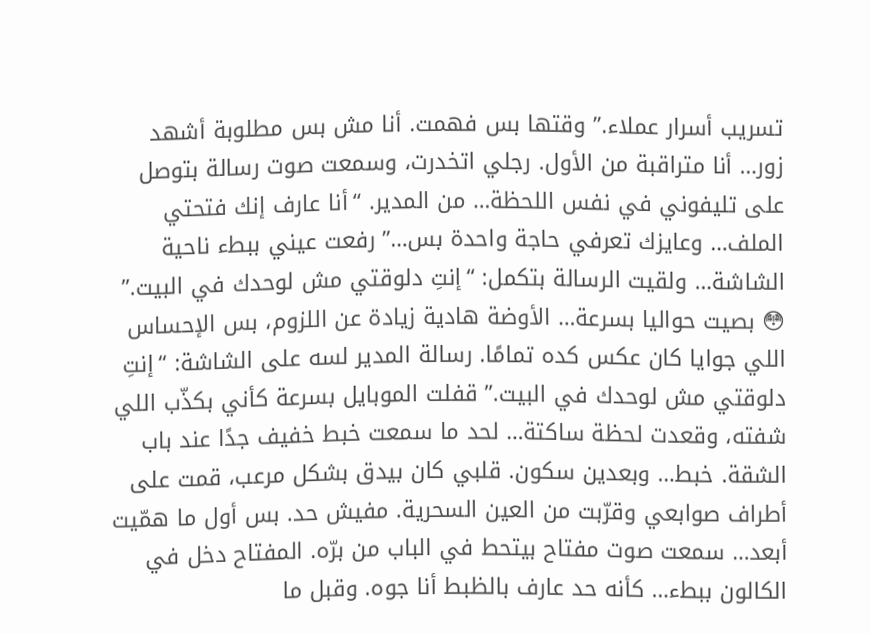تسريب أسرار عملاء.” وقتها بس فهمت. أنا مش بس مطلوبة أشهد زور… أنا متراقبة من الأول. رجلي اتخدرت، وسمعت صوت رسالة بتوصل على تليفوني في نفس اللحظة… من المدير. “أنا عارف إنك فتحتي الملف… وعايزك تعرفي حاجة واحدة بس…” رفعت عيني ببطء ناحية الشاشة… ولقيت الرسالة بتكمل: “إنتِ دلوقتي مش لوحدك في البيت.” 😳 بصيت حواليا بسرعة… الأوضة هادية زيادة عن اللزوم، بس الإحساس اللي جوايا كان عكس كده تمامًا. رسالة المدير لسه على الشاشة: “إنتِ دلوقتي مش لوحدك في البيت.” قفلت الموبايل بسرعة كأني بكذّب اللي شفته، وقعدت لحظة ساكتة… لحد ما سمعت خبط خفيف جدًا عند باب الشقة. خبط… وبعدين سكون. قلبي كان بيدق بشكل مرعب، قمت على أطراف صوابعي وقرّبت من العين السحرية. مفيش حد. بس أول ما همّيت أبعد… سمعت صوت مفتاح بيتحط في الباب من برّه. المفتاح دخل في الكالون ببطء… كأنه حد عارف بالظبط أنا جوه. وقبل ما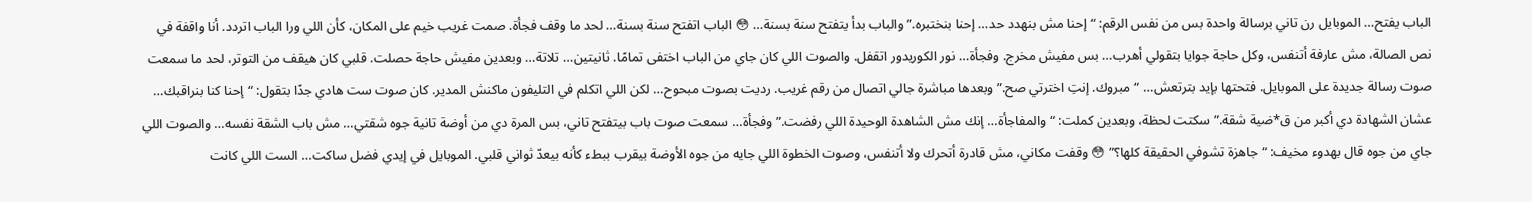الباب يفتح… الموبايل رن تاني برسالة واحدة بس من نفس الرقم: “إحنا مش بنهدد حد… إحنا بنختبره.” والباب بدأ يتفتح سنة بسنة… 😳 الباب اتفتح سنة بسنة… لحد ما وقف فجأة. صمت غريب خيم على المكان، كأن اللي ورا الباب اتردد. أنا واقفة في نص الصالة، مش عارفة أتنفس، وكل حاجة جوايا بتقولي أهرب… بس مفيش مخرج. وفجأة… نور الكوريدور اتقفل. والصوت اللي كان جاي من الباب اختفى تمامًا. ثانيتين… تلاتة… وبعدين مفيش حاجة حصلت. قلبي كان هيقف من التوتر، لحد ما سمعت صوت رسالة جديدة على الموبايل. فتحتها بإيد بترتعش… “مبروك. إنتِ اخترتي صح.” وبعدها مباشرة جالي اتصال من رقم غريب. رديت بصوت مبحوح… لكن اللي اتكلم في التليفون ماكنش المدير. كان صوت ست هادي جدًا بتقول: “إحنا كنا بنراقبك… عشان الشهادة دي أكبر من ق*ضية شقة.” سكتت لحظة، وبعدين كملت: “والمفاجأة… إنك مش الشاهدة الوحيدة اللي رفضت.” وفجأة… سمعت صوت باب بيتفتح تاني، بس المرة دي من أوضة تانية جوه شقتي… مش باب الشقة نفسه… والصوت اللي جاي من جوه قال بهدوء مخيف: “جاهزة تشوفي الحقيقة كلها؟” 😳 وقفت مكاني، مش قادرة أتحرك ولا أتنفس، وصوت الخطوة اللي جايه من جوه الأوضة بيقرب ببطء كأنه بيعدّ ثواني قلبي. الموبايل في إيدي فضل ساكت… الست اللي كانت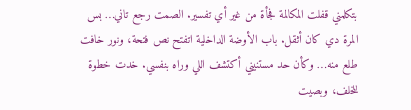بتكلمني قفلت المكالمة فجأة من غير أي تفسير. الصمت رجع تاني… بس المرة دي كان أثقل. باب الأوضة الداخلية اتفتح نص فتحة، ونور خافت طلع منه… وكأن حد مستنيني أكتشف اللي وراه بنفسي. خدت خطوة للخلف، وبصيت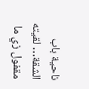ناحية باب الشقة… لقيته مقفول زي ما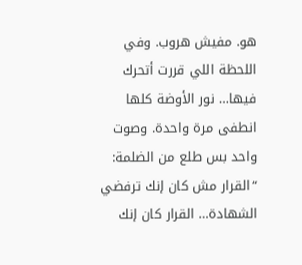هو. مفيش هروب. وفي اللحظة اللي قررت أتحرك فيها… نور الأوضة كلها انطفى مرة واحدة. وصوت واحد بس طلع من الضلمة: “القرار مش كان إنك ترفضي الشهادة… القرار كان إنك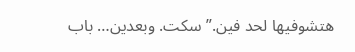هتشوفيها لحد فين.” سكت. وبعدين… باب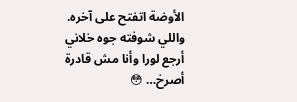الأوضة اتفتح على آخره. واللي شوفته جوه خلاني أرجع لورا وأنا مش قادرة أصرخ… 😳